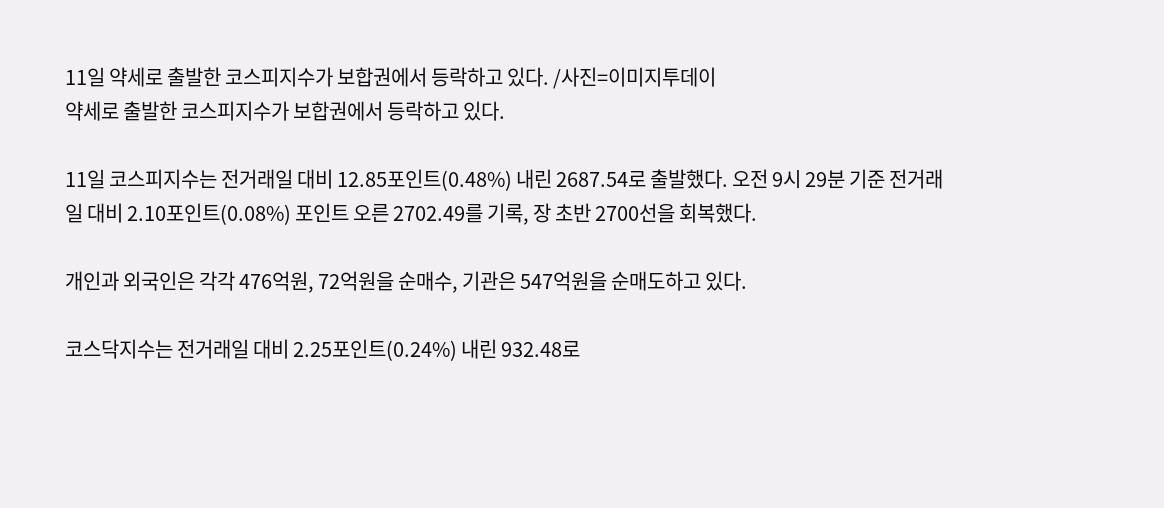11일 약세로 출발한 코스피지수가 보합권에서 등락하고 있다. /사진=이미지투데이
약세로 출발한 코스피지수가 보합권에서 등락하고 있다.

11일 코스피지수는 전거래일 대비 12.85포인트(0.48%) 내린 2687.54로 출발했다. 오전 9시 29분 기준 전거래일 대비 2.10포인트(0.08%) 포인트 오른 2702.49를 기록, 장 초반 2700선을 회복했다.

개인과 외국인은 각각 476억원, 72억원을 순매수, 기관은 547억원을 순매도하고 있다.

코스닥지수는 전거래일 대비 2.25포인트(0.24%) 내린 932.48로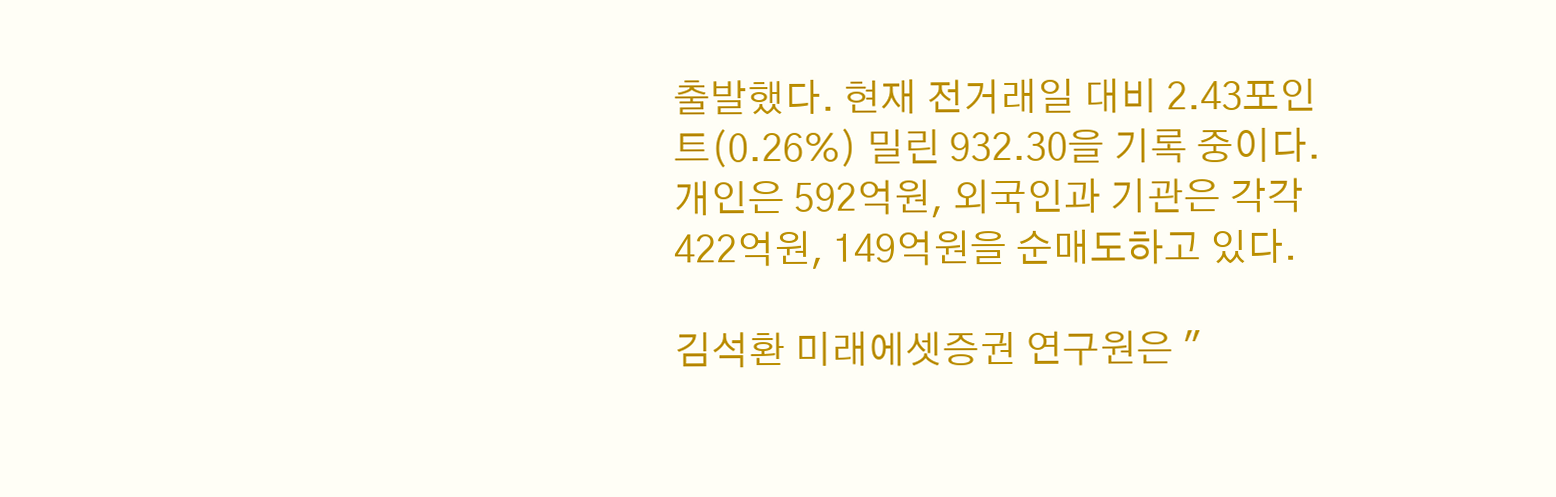출발했다. 현재 전거래일 대비 2.43포인트(0.26%) 밀린 932.30을 기록 중이다. 개인은 592억원, 외국인과 기관은 각각 422억원, 149억원을 순매도하고 있다.

김석환 미래에셋증권 연구원은 "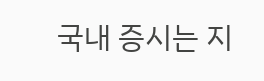국내 증시는 지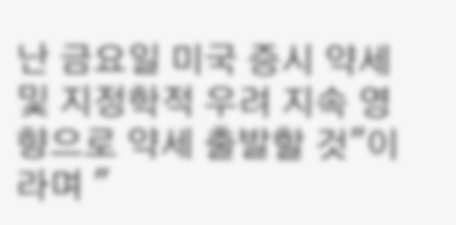난 금요일 미국 증시 약세 및 지정학적 우려 지속 영향으로 약세 출발할 것"이라며 "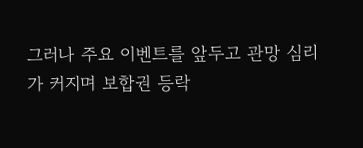그러나 주요 이벤트를 앞두고 관망 심리가 커지며 보합권 등락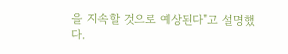을 지속할 것으로 예상된다"고 설명했다.